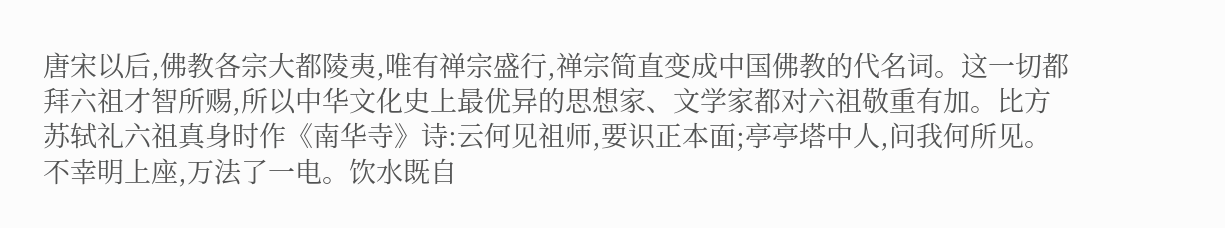唐宋以后,佛教各宗大都陵夷,唯有禅宗盛行,禅宗简直变成中国佛教的代名词。这一切都拜六祖才智所赐,所以中华文化史上最优异的思想家、文学家都对六祖敬重有加。比方苏轼礼六祖真身时作《南华寺》诗:云何见祖师,要识正本面;亭亭塔中人,问我何所见。不幸明上座,万法了一电。饮水既自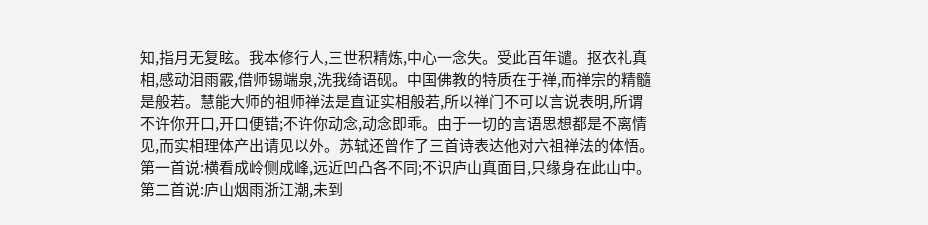知,指月无复眩。我本修行人,三世积精炼,中心一念失。受此百年谴。抠衣礼真相,感动泪雨霰,借师锡端泉,洗我绮语砚。中国佛教的特质在于禅,而禅宗的精髓是般若。慧能大师的祖师禅法是直证实相般若,所以禅门不可以言说表明,所谓不许你开口,开口便错;不许你动念,动念即乖。由于一切的言语思想都是不离情见,而实相理体产出请见以外。苏轼还曾作了三首诗表达他对六祖禅法的体悟。第一首说:横看成岭侧成峰,远近凹凸各不同;不识庐山真面目,只缘身在此山中。第二首说:庐山烟雨浙江潮,未到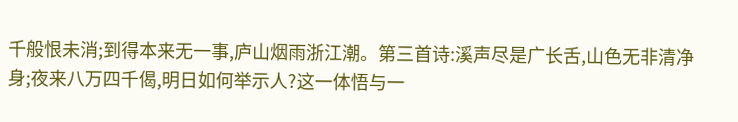千般恨未消;到得本来无一事,庐山烟雨浙江潮。第三首诗:溪声尽是广长舌,山色无非清净身;夜来八万四千偈,明日如何举示人?这一体悟与一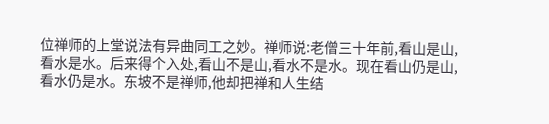位禅师的上堂说法有异曲同工之妙。禅师说:老僧三十年前,看山是山,看水是水。后来得个入处,看山不是山,看水不是水。现在看山仍是山,看水仍是水。东坡不是禅师,他却把禅和人生结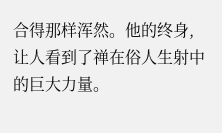合得那样浑然。他的终身,让人看到了禅在俗人生射中的巨大力量。